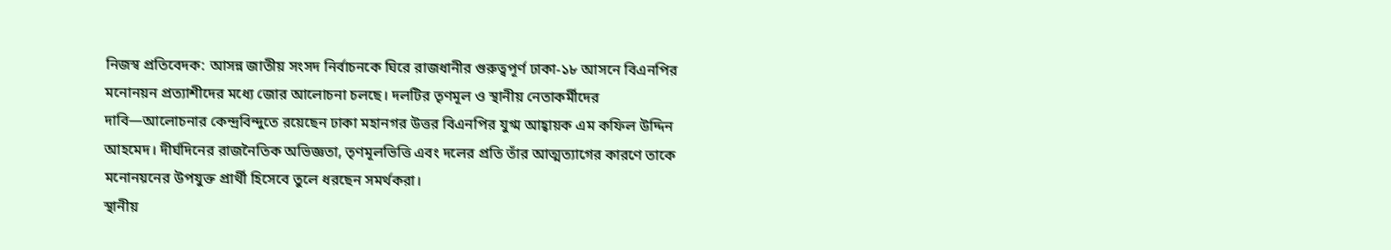নিজস্ব প্রতিবেদক: আসন্ন জাতীয় সংসদ নির্বাচনকে ঘিরে রাজধানীর গুরুত্বপূর্ণ ঢাকা-১৮ আসনে বিএনপির মনোনয়ন প্রত্যাশীদের মধ্যে জোর আলোচনা চলছে। দলটির তৃণমূল ও স্থানীয় নেতাকর্মীদের দাবি—আলোচনার কেন্দ্রবিন্দুতে রয়েছেন ঢাকা মহানগর উত্তর বিএনপির যুগ্ম আহ্বায়ক এম কফিল উদ্দিন আহমেদ। দীর্ঘদিনের রাজনৈতিক অভিজ্ঞতা, তৃণমূলভিত্তি এবং দলের প্রতি তাঁর আত্মত্যাগের কারণে তাকে মনোনয়নের উপযুক্ত প্রার্থী হিসেবে তুলে ধরছেন সমর্থকরা।
স্থানীয়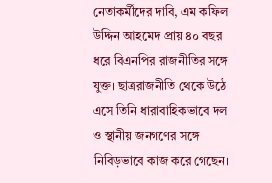নেতাকর্মীদের দাবি, এম কফিল উদ্দিন আহমেদ প্রায় ৪০ বছর ধরে বিএনপির রাজনীতির সঙ্গে যুক্ত। ছাত্ররাজনীতি থেকে উঠে এসে তিনি ধারাবাহিকভাবে দল ও স্থানীয় জনগণের সঙ্গে নিবিড়ভাবে কাজ করে গেছেন।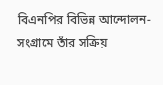বিএনপির বিভিন্ন আন্দোলন-সংগ্রামে তাঁর সক্রিয়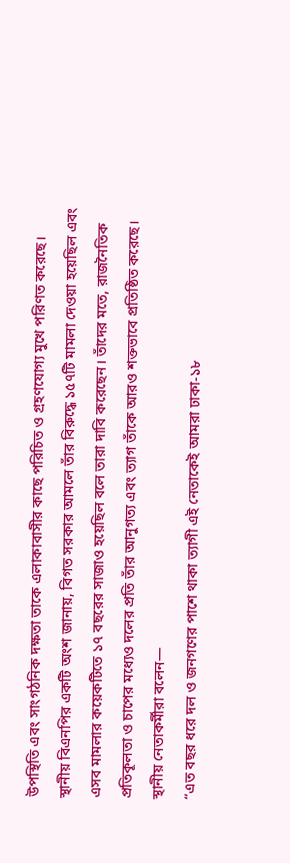উপস্থিতি এবং সাংগঠনিক দক্ষতা তাকে এলাকাবাসীর কাছে পরিচিত ও গ্রহণযোগ্য মুখে পরিণত করেছে।
স্থানীয় বিএনপির একটি অংশ জানায়, বিগত সরকার আমলে তাঁর বিরুদ্ধে ১৫৭টি মামলা দেওয়া হয়েছিল এবং এসব মামলার কয়েকটিতে ১৭ বছরের সাজাও হয়েছিল বলে তারা দাবি করেছেন। তাঁদের মতে, রাজনৈতিক প্রতিকূলতা ও চাপের মধ্যেও দলের প্রতি তাঁর আনুগত্য এবং ত্যাগ তাঁকে আরও শক্তভাবে প্রতিষ্ঠিত করেছে।
স্থানীয় নেতাকর্মীরা বলেন—
“এত বছর ধরে দল ও জনগণের পাশে থাকা ত্যাগী এই নেতাকেই আমরা ঢাকা-১৮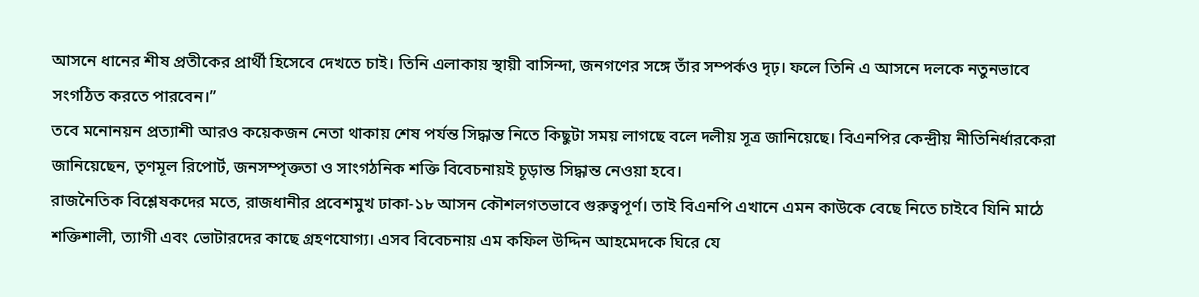আসনে ধানের শীষ প্রতীকের প্রার্থী হিসেবে দেখতে চাই। তিনি এলাকায় স্থায়ী বাসিন্দা, জনগণের সঙ্গে তাঁর সম্পর্কও দৃঢ়। ফলে তিনি এ আসনে দলকে নতুনভাবে সংগঠিত করতে পারবেন।”
তবে মনোনয়ন প্রত্যাশী আরও কয়েকজন নেতা থাকায় শেষ পর্যন্ত সিদ্ধান্ত নিতে কিছুটা সময় লাগছে বলে দলীয় সূত্র জানিয়েছে। বিএনপির কেন্দ্রীয় নীতিনির্ধারকেরা জানিয়েছেন, তৃণমূল রিপোর্ট, জনসম্পৃক্ততা ও সাংগঠনিক শক্তি বিবেচনায়ই চূড়ান্ত সিদ্ধান্ত নেওয়া হবে।
রাজনৈতিক বিশ্লেষকদের মতে, রাজধানীর প্রবেশমুখ ঢাকা-১৮ আসন কৌশলগতভাবে গুরুত্বপূর্ণ। তাই বিএনপি এখানে এমন কাউকে বেছে নিতে চাইবে যিনি মাঠে শক্তিশালী, ত্যাগী এবং ভোটারদের কাছে গ্রহণযোগ্য। এসব বিবেচনায় এম কফিল উদ্দিন আহমেদকে ঘিরে যে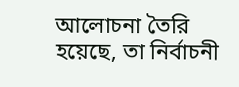আলোচনা তৈরি হয়েছে, তা নির্বাচনী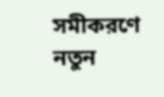সমীকরণে নতুন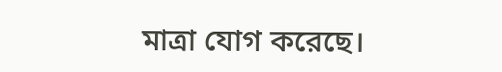মাত্রা যোগ করেছে।